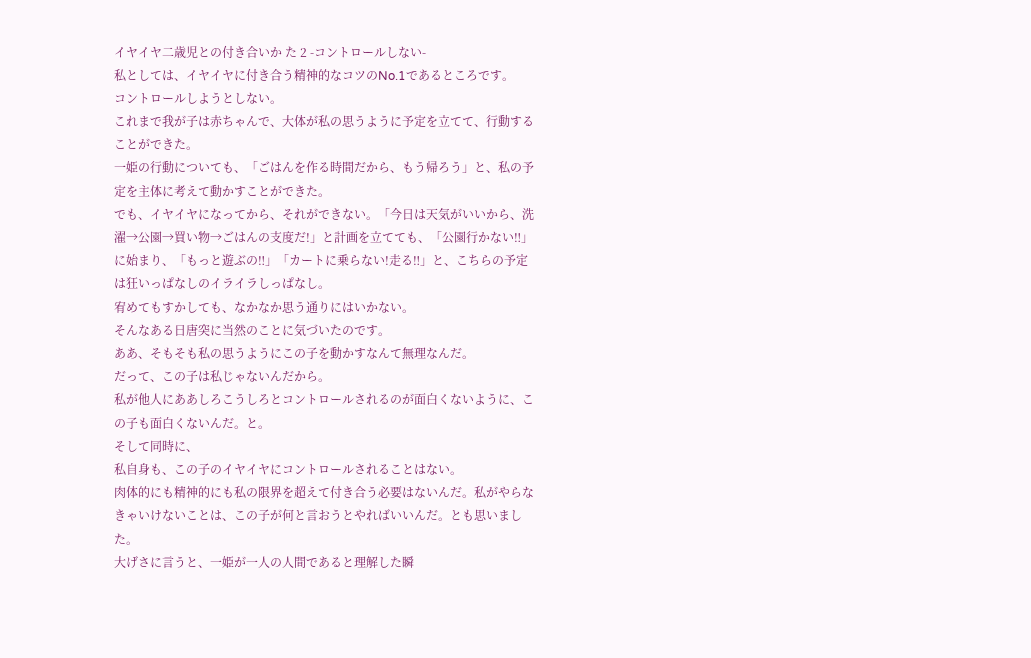イヤイヤ二歳児との付き合いか た 2 -コントロールしない-
私としては、イヤイヤに付き合う精神的なコツのNo.1であるところです。
コントロールしようとしない。
これまで我が子は赤ちゃんで、大体が私の思うように予定を立てて、行動することができた。
一姫の行動についても、「ごはんを作る時間だから、もう帰ろう」と、私の予定を主体に考えて動かすことができた。
でも、イヤイヤになってから、それができない。「今日は天気がいいから、洗濯→公園→買い物→ごはんの支度だ!」と計画を立てても、「公園行かない‼」に始まり、「もっと遊ぶの‼」「カートに乗らない!走る‼」と、こちらの予定は狂いっぱなしのイライラしっぱなし。
宥めてもすかしても、なかなか思う通りにはいかない。
そんなある日唐突に当然のことに気づいたのです。
ああ、そもそも私の思うようにこの子を動かすなんて無理なんだ。
だって、この子は私じゃないんだから。
私が他人にああしろこうしろとコントロールされるのが面白くないように、この子も面白くないんだ。と。
そして同時に、
私自身も、この子のイヤイヤにコントロールされることはない。
肉体的にも精神的にも私の限界を超えて付き合う必要はないんだ。私がやらなきゃいけないことは、この子が何と言おうとやればいいんだ。とも思いました。
大げさに言うと、一姫が一人の人間であると理解した瞬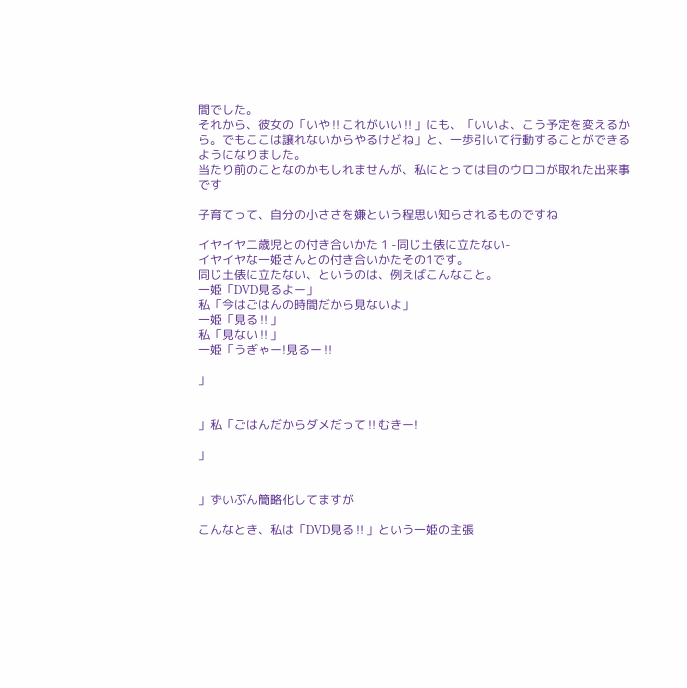間でした。
それから、彼女の「いや‼これがいい‼」にも、「いいよ、こう予定を変えるから。でもここは譲れないからやるけどね」と、一歩引いて行動することができるようになりました。
当たり前のことなのかもしれませんが、私にとっては目のウロコが取れた出来事です

子育てって、自分の小ささを嫌という程思い知らされるものですね

イヤイヤ二歳児との付き合いかた 1 -同じ土俵に立たない-
イヤイヤな一姫さんとの付き合いかたその1です。
同じ土俵に立たない、というのは、例えばこんなこと。
一姫「DVD見るよー」
私「今はごはんの時間だから見ないよ」
一姫「見る‼」
私「見ない‼」
一姫「うぎゃー!見るー‼

」


」私「ごはんだからダメだって‼むきー!

」


」ずいぶん簡略化してますが

こんなとき、私は「DVD見る‼」という一姫の主張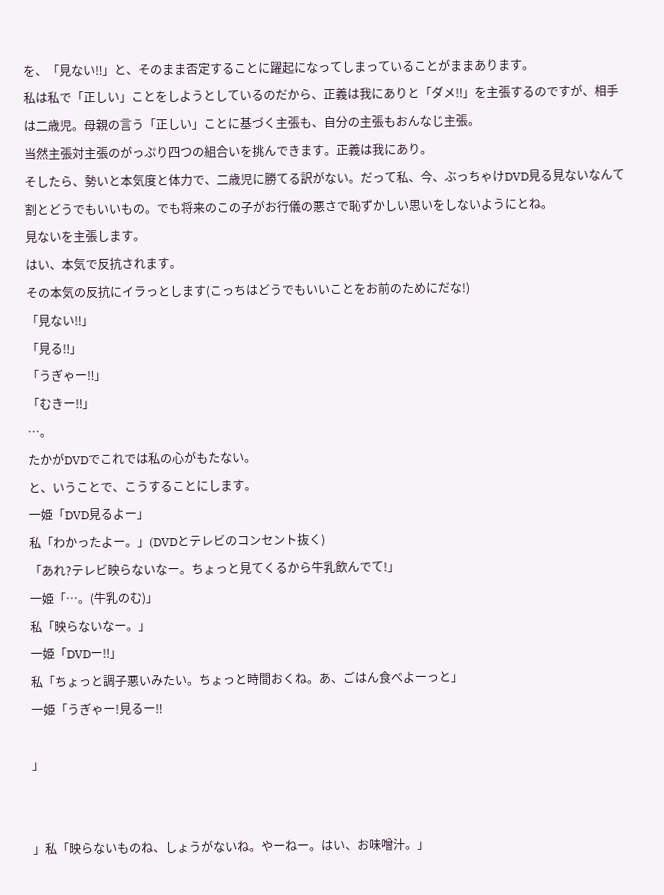を、「見ない‼」と、そのまま否定することに躍起になってしまっていることがままあります。
私は私で「正しい」ことをしようとしているのだから、正義は我にありと「ダメ‼」を主張するのですが、相手は二歳児。母親の言う「正しい」ことに基づく主張も、自分の主張もおんなじ主張。
当然主張対主張のがっぷり四つの組合いを挑んできます。正義は我にあり。
そしたら、勢いと本気度と体力で、二歳児に勝てる訳がない。だって私、今、ぶっちゃけDVD見る見ないなんて割とどうでもいいもの。でも将来のこの子がお行儀の悪さで恥ずかしい思いをしないようにとね。
見ないを主張します。
はい、本気で反抗されます。
その本気の反抗にイラっとします(こっちはどうでもいいことをお前のためにだな!)
「見ない‼」
「見る‼」
「うぎゃー‼」
「むきー‼」
…。
たかがDVDでこれでは私の心がもたない。
と、いうことで、こうすることにします。
一姫「DVD見るよー」
私「わかったよー。」(DVDとテレビのコンセント抜く)
「あれ?テレビ映らないなー。ちょっと見てくるから牛乳飲んでて!」
一姫「…。(牛乳のむ)」
私「映らないなー。」
一姫「DVDー‼」
私「ちょっと調子悪いみたい。ちょっと時間おくね。あ、ごはん食べよーっと」
一姫「うぎゃー!見るー‼

」


」私「映らないものね、しょうがないね。やーねー。はい、お味噌汁。」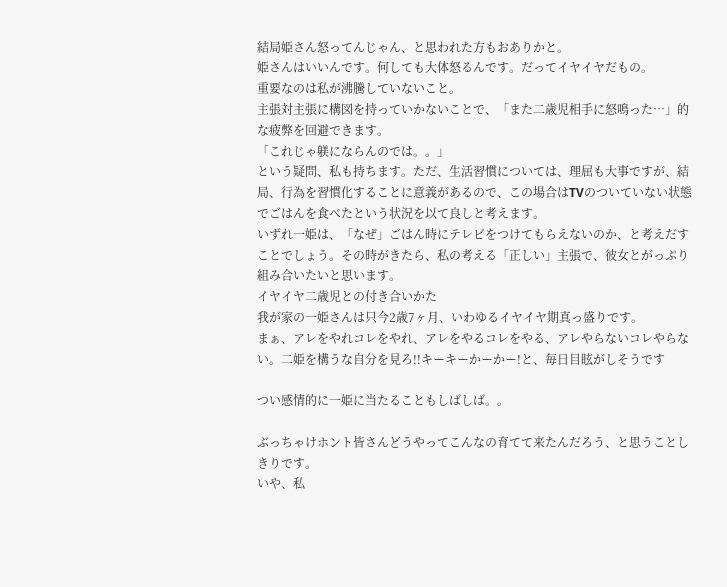結局姫さん怒ってんじゃん、と思われた方もおありかと。
姫さんはいいんです。何しても大体怒るんです。だってイヤイヤだもの。
重要なのは私が沸騰していないこと。
主張対主張に構図を持っていかないことで、「また二歳児相手に怒鳴った…」的な疲弊を回避できます。
「これじゃ躾にならんのでは。。」
という疑問、私も持ちます。ただ、生活習慣については、理屈も大事ですが、結局、行為を習慣化することに意義があるので、この場合はTVのついていない状態でごはんを食べたという状況を以て良しと考えます。
いずれ一姫は、「なぜ」ごはん時にテレビをつけてもらえないのか、と考えだすことでしょう。その時がきたら、私の考える「正しい」主張で、彼女とがっぷり組み合いたいと思います。
イヤイヤ二歳児との付き合いかた
我が家の一姫さんは只今2歳7ヶ月、いわゆるイヤイヤ期真っ盛りです。
まぁ、アレをやれコレをやれ、アレをやるコレをやる、アレやらないコレやらない。二姫を構うな自分を見ろ!!キーキーかーかー!と、毎日目眩がしそうです

つい感情的に一姫に当たることもしばしば。。

ぶっちゃけホント皆さんどうやってこんなの育てて来たんだろう、と思うことしきりです。
いや、私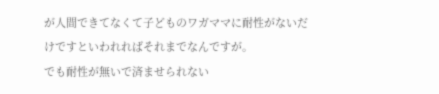が人間できてなくて子どものワガママに耐性がないだけですといわれればそれまでなんですが。
でも耐性が無いで済ませられない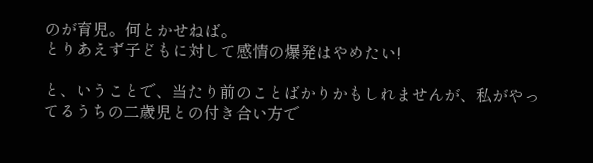のが育児。何とかせねば。
とりあえず子どもに対して感情の爆発はやめたい!

と、いうことで、当たり前のことばかりかもしれませんが、私がやってるうちの二歳児との付き合い方で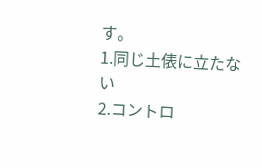す。
1.同じ土俵に立たない
2.コントロ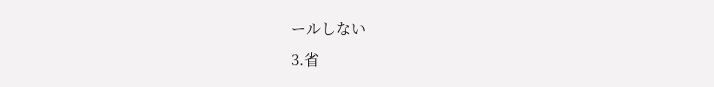ールしない
3.省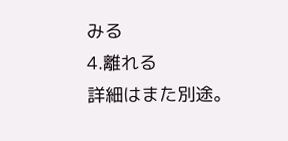みる
4.離れる
詳細はまた別途。